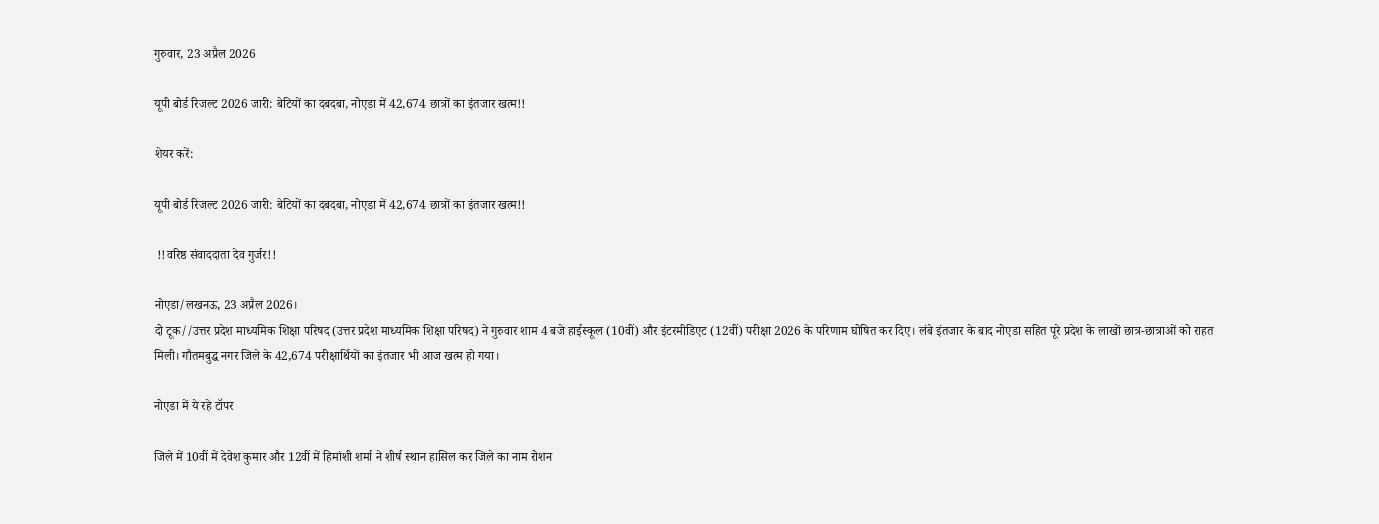गुरुवार, 23 अप्रैल 2026

यूपी बोर्ड रिजल्ट 2026 जारी: बेटियों का दबदबा, नोएडा में 42,674 छात्रों का इंतजार खत्म!!

शेयर करें:

यूपी बोर्ड रिजल्ट 2026 जारी: बेटियों का दबदबा, नोएडा में 42,674 छात्रों का इंतजार खत्म!!

 !!वरिष्ठ संवाददाता देव गुर्जर!!

नोएडा/लखनऊ, 23 अप्रैल 2026।
दो टूक//उत्तर प्रदेश माध्यमिक शिक्षा परिषद (उत्तर प्रदेश माध्यमिक शिक्षा परिषद) ने गुरुवार शाम 4 बजे हाईस्कूल (10वीं) और इंटरमीडिएट (12वीं) परीक्षा 2026 के परिणाम घोषित कर दिए। लंबे इंतजार के बाद नोएडा सहित पूरे प्रदेश के लाखों छात्र-छात्राओं को राहत मिली। गौतमबुद्ध नगर जिले के 42,674 परीक्षार्थियों का इंतजार भी आज खत्म हो गया।

नोएडा में ये रहे टॉपर

जिले में 10वीं में देवेश कुमार और 12वीं में हिमांशी शर्मा ने शीर्ष स्थान हासिल कर जिले का नाम रोशन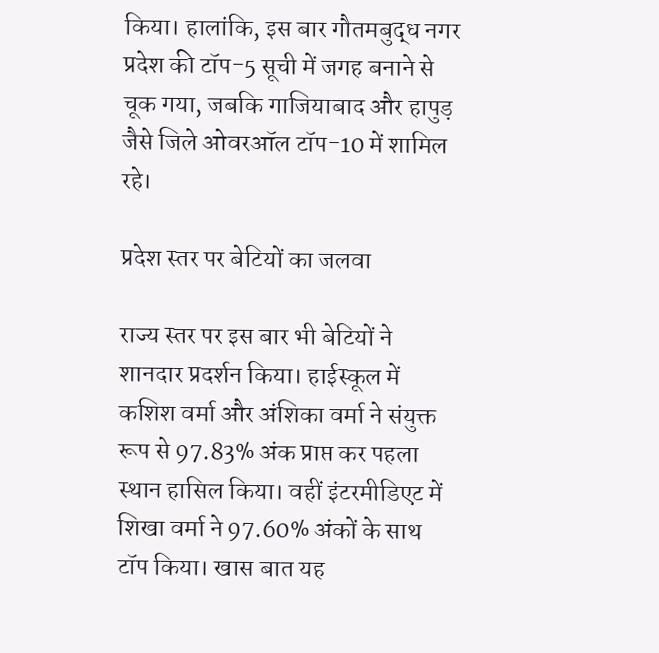किया। हालांकि, इस बार गौतमबुद्ध नगर प्रदेश की टॉप-5 सूची में जगह बनाने से चूक गया, जबकि गाजियाबाद और हापुड़ जैसे जिले ओवरऑल टॉप-10 में शामिल रहे।

प्रदेश स्तर पर बेटियों का जलवा

राज्य स्तर पर इस बार भी बेटियों ने शानदार प्रदर्शन किया। हाईस्कूल में कशिश वर्मा और अंशिका वर्मा ने संयुक्त रूप से 97.83% अंक प्राप्त कर पहला स्थान हासिल किया। वहीं इंटरमीडिएट में शिखा वर्मा ने 97.60% अंकों के साथ टॉप किया। खास बात यह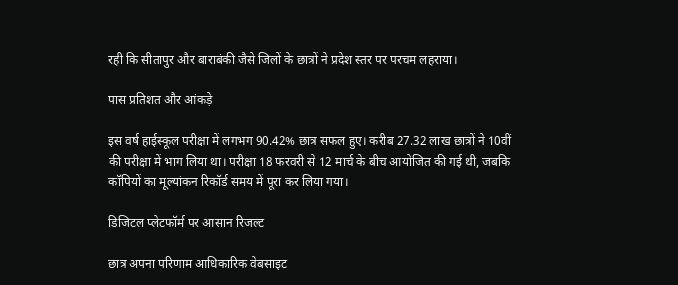रही कि सीतापुर और बाराबंकी जैसे जिलों के छात्रों ने प्रदेश स्तर पर परचम लहराया।

पास प्रतिशत और आंकड़े

इस वर्ष हाईस्कूल परीक्षा में लगभग 90.42% छात्र सफल हुए। करीब 27.32 लाख छात्रों ने 10वीं की परीक्षा में भाग लिया था। परीक्षा 18 फरवरी से 12 मार्च के बीच आयोजित की गई थी, जबकि कॉपियों का मूल्यांकन रिकॉर्ड समय में पूरा कर लिया गया।

डिजिटल प्लेटफॉर्म पर आसान रिजल्ट

छात्र अपना परिणाम आधिकारिक वेबसाइट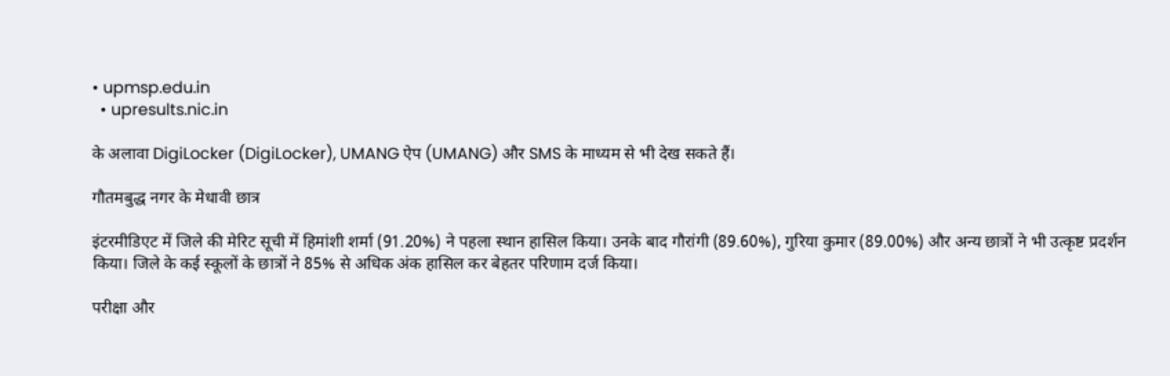• upmsp.edu.in
  • upresults.nic.in

के अलावा DigiLocker (DigiLocker), UMANG ऐप (UMANG) और SMS के माध्यम से भी देख सकते हैं।

गौतमबुद्ध नगर के मेधावी छात्र

इंटरमीडिएट में जिले की मेरिट सूची में हिमांशी शर्मा (91.20%) ने पहला स्थान हासिल किया। उनके बाद गौरांगी (89.60%), गुरिया कुमार (89.00%) और अन्य छात्रों ने भी उत्कृष्ट प्रदर्शन किया। जिले के कई स्कूलों के छात्रों ने 85% से अधिक अंक हासिल कर बेहतर परिणाम दर्ज किया।

परीक्षा और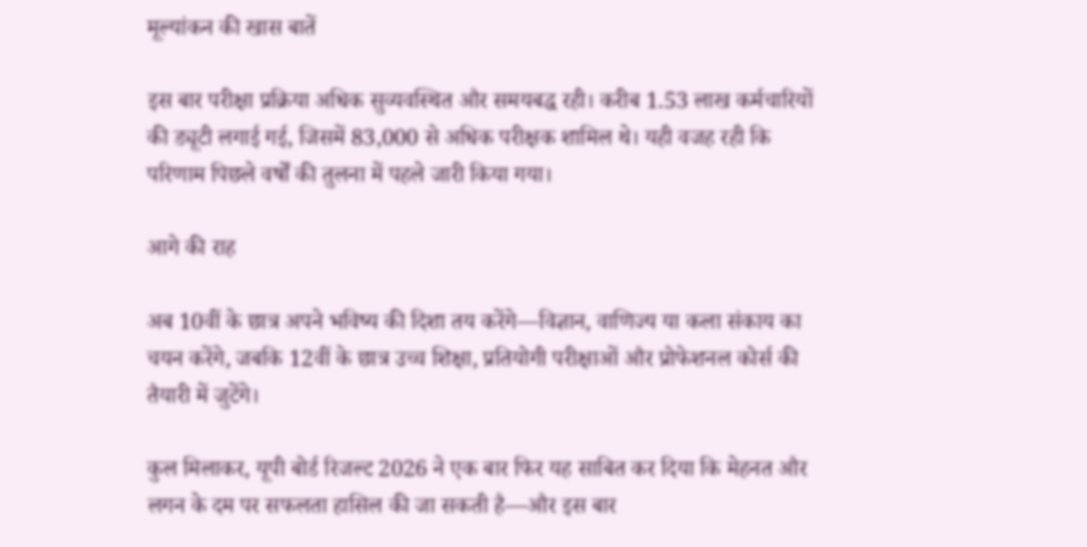मूल्यांकन की खास बातें

इस बार परीक्षा प्रक्रिया अधिक सुव्यवस्थित और समयबद्ध रही। करीब 1.53 लाख कर्मचारियों की ड्यूटी लगाई गई, जिसमें 83,000 से अधिक परीक्षक शामिल थे। यही वजह रही कि परिणाम पिछले वर्षों की तुलना में पहले जारी किया गया।

आगे की राह

अब 10वीं के छात्र अपने भविष्य की दिशा तय करेंगे—विज्ञान, वाणिज्य या कला संकाय का चयन करेंगे, जबकि 12वीं के छात्र उच्च शिक्षा, प्रतियोगी परीक्षाओं और प्रोफेशनल कोर्स की तैयारी में जुटेंगे।

कुल मिलाकर, यूपी बोर्ड रिजल्ट 2026 ने एक बार फिर यह साबित कर दिया कि मेहनत और लगन के दम पर सफलता हासिल की जा सकती है—और इस बार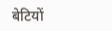बेटियों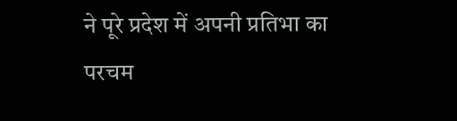ने पूरे प्रदेश में अपनी प्रतिभा का परचम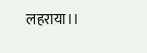लहराया।।